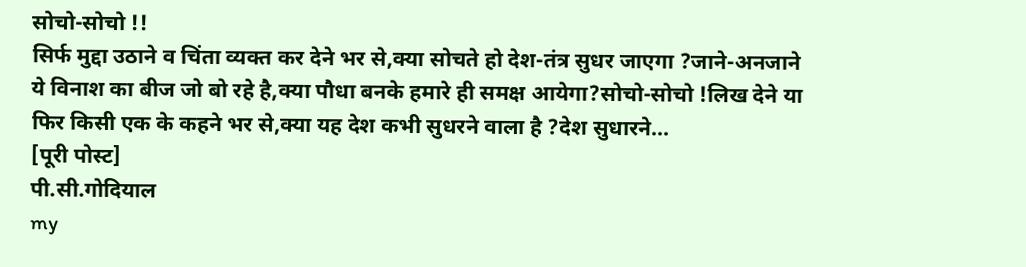सोचो-सोचो !!
सिर्फ मुद्दा उठाने व चिंता व्यक्त कर देने भर से,क्या सोचते हो देश-तंत्र सुधर जाएगा ?जाने-अनजाने ये विनाश का बीज जो बो रहे है,क्या पौधा बनके हमारे ही समक्ष आयेगा?सोचो-सोचो !लिख देने या फिर किसी एक के कहने भर से,क्या यह देश कभी सुधरने वाला है ?देश सुधारने...
[पूरी पोस्ट]
पी.सी.गोदियाल
my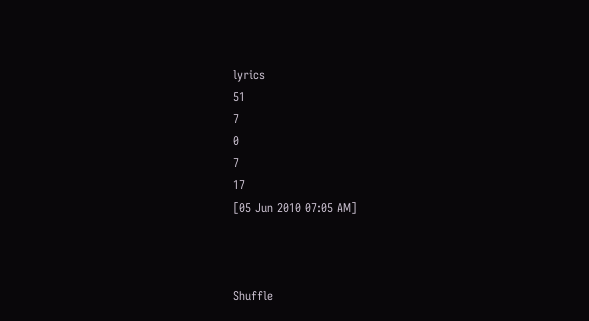lyrics
51
7
0
7
17
[05 Jun 2010 07:05 AM]



Shuffle